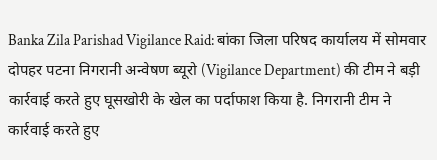Banka Zila Parishad Vigilance Raid: बांका जिला परिषद कार्यालय में सोमवार दोपहर पटना निगरानी अन्वेषण ब्यूरो (Vigilance Department) की टीम ने बड़ी कार्रवाई करते हुए घूसखोरी के खेल का पर्दाफाश किया है. निगरानी टीम ने कार्रवाई करते हुए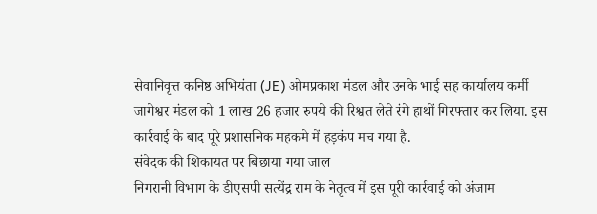सेवानिवृत्त कनिष्ठ अभियंता (JE) ओमप्रकाश मंडल और उनके भाई सह कार्यालय कर्मी जागेश्वर मंडल को 1 लाख 26 हजार रुपये की रिश्वत लेते रंगे हाथों गिरफ्तार कर लिया. इस कार्रवाई के बाद पूरे प्रशासनिक महकमे में हड़कंप मच गया है.
संवेदक की शिकायत पर बिछाया गया जाल
निगरानी विभाग के डीएसपी सत्येंद्र राम के नेतृत्व में इस पूरी कार्रवाई को अंजाम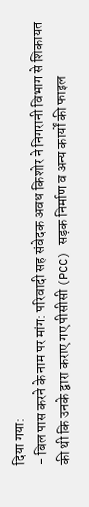दिया गया:
- बिल पास करने के नाम पर मांग: परिवादी सह संवेदक अवध किशोर ने निगरानी विभाग से शिकायत की थी कि उनके द्वारा कराए गए पीसीसी (PCC) सड़क निर्माण व अन्य कार्यों की फाइल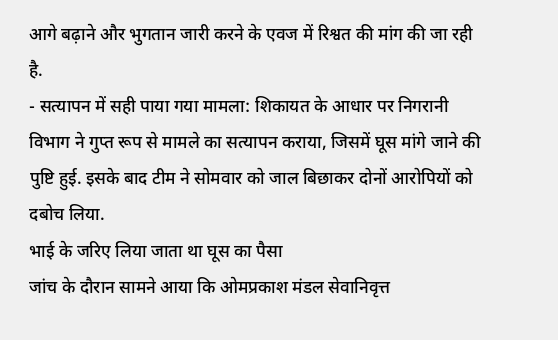आगे बढ़ाने और भुगतान जारी करने के एवज में रिश्वत की मांग की जा रही है.
- सत्यापन में सही पाया गया मामला: शिकायत के आधार पर निगरानी विभाग ने गुप्त रूप से मामले का सत्यापन कराया, जिसमें घूस मांगे जाने की पुष्टि हुई. इसके बाद टीम ने सोमवार को जाल बिछाकर दोनों आरोपियों को दबोच लिया.
भाई के जरिए लिया जाता था घूस का पैसा
जांच के दौरान सामने आया कि ओमप्रकाश मंडल सेवानिवृत्त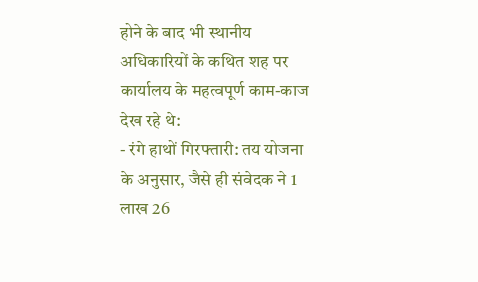होने के बाद भी स्थानीय अधिकारियों के कथित शह पर कार्यालय के महत्वपूर्ण काम-काज देख रहे थे:
- रंगे हाथों गिरफ्तारी: तय योजना के अनुसार, जैसे ही संवेदक ने 1 लाख 26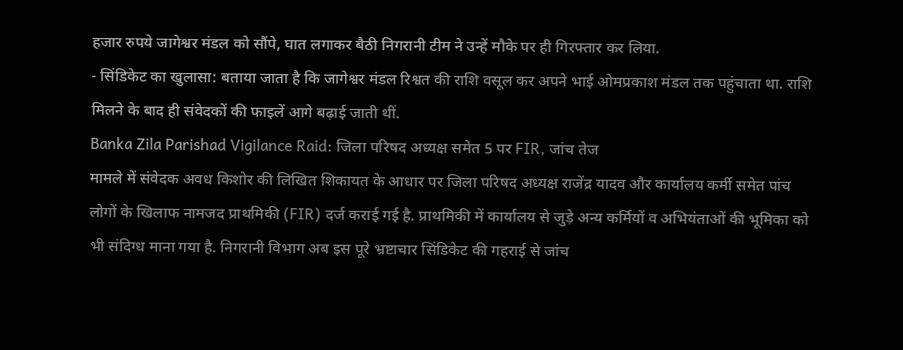हजार रुपये जागेश्वर मंडल को सौंपे, घात लगाकर बैठी निगरानी टीम ने उन्हें मौके पर ही गिरफ्तार कर लिया.
- सिंडिकेट का खुलासा: बताया जाता है कि जागेश्वर मंडल रिश्वत की राशि वसूल कर अपने भाई ओमप्रकाश मंडल तक पहुंचाता था. राशि मिलने के बाद ही संवेदकों की फाइलें आगे बढ़ाई जाती थीं.
Banka Zila Parishad Vigilance Raid: जिला परिषद अध्यक्ष समेत 5 पर FIR, जांच तेज
मामले में संवेदक अवध किशोर की लिखित शिकायत के आधार पर जिला परिषद अध्यक्ष राजेंद्र यादव और कार्यालय कर्मी समेत पांच लोगों के खिलाफ नामजद प्राथमिकी (FIR) दर्ज कराई गई है. प्राथमिकी में कार्यालय से जुड़े अन्य कर्मियों व अभियंताओं की भूमिका को भी संदिग्ध माना गया है. निगरानी विभाग अब इस पूरे भ्रष्टाचार सिंडिकेट की गहराई से जांच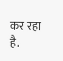कर रहा है.